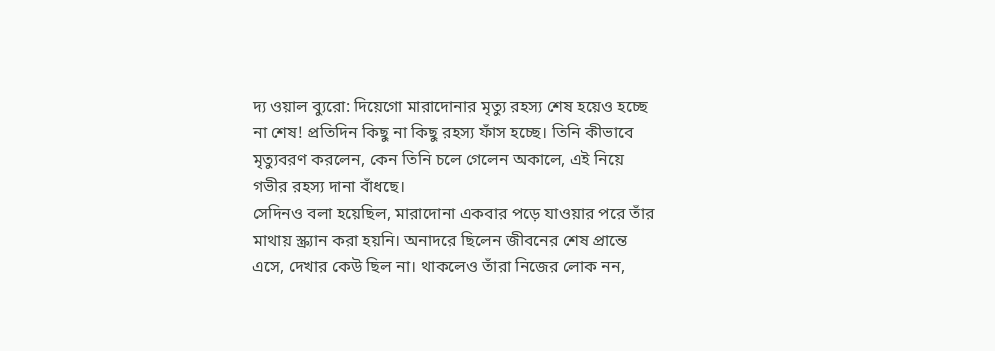দ্য ওয়াল ব্যুরো: দিয়েগো মারাদোনার মৃত্যু রহস্য শেষ হয়েও হচ্ছে না শেষ! প্রতিদিন কিছু না কিছু রহস্য ফাঁস হচ্ছে। তিনি কীভাবে মৃত্যুবরণ করলেন, কেন তিনি চলে গেলেন অকালে, এই নিয়ে গভীর রহস্য দানা বাঁধছে।
সেদিনও বলা হয়েছিল, মারাদোনা একবার পড়ে যাওয়ার পরে তাঁর মাথায় স্ক্র্যান করা হয়নি। অনাদরে ছিলেন জীবনের শেষ প্রান্তে এসে, দেখার কেউ ছিল না। থাকলেও তাঁরা নিজের লোক নন,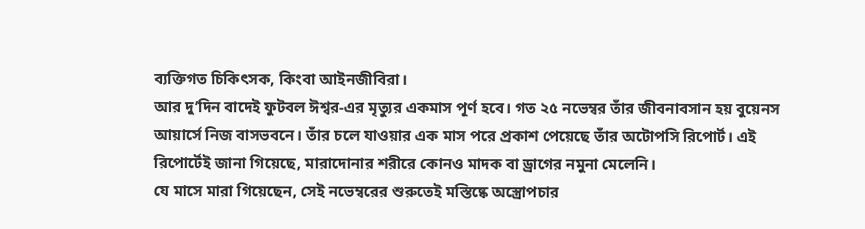ব্যক্তিগত চিকিৎসক, কিংবা আইনজীবিরা।
আর দু’দিন বাদেই ফুটবল ঈশ্বর-এর মৃত্যুর একমাস পূর্ণ হবে। গত ২৫ নভেম্বর তাঁর জীবনাবসান হয় বুয়েনস আয়ার্সে নিজ বাসভবনে। তাঁর চলে যাওয়ার এক মাস পরে প্রকাশ পেয়েছে তাঁর অটোপসি রিপোর্ট। এই রিপোর্টেই জানা গিয়েছে, মারাদোনার শরীরে কোনও মাদক বা ড্রাগের নমুনা মেলেনি।
যে মাসে মারা গিয়েছেন, সেই নভেম্বরের শুরুতেই মস্তিষ্কে অস্ত্রোপচার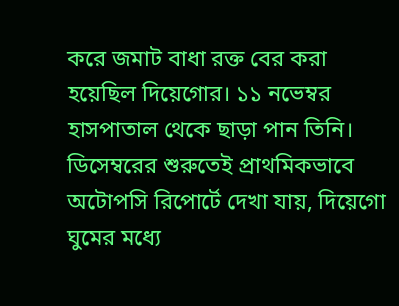করে জমাট বাধা রক্ত বের করা হয়েছিল দিয়েগোর। ১১ নভেম্বর হাসপাতাল থেকে ছাড়া পান তিনি। ডিসেম্বরের শুরুতেই প্রাথমিকভাবে অটোপসি রিপোর্টে দেখা যায়, দিয়েগো ঘুমের মধ্যে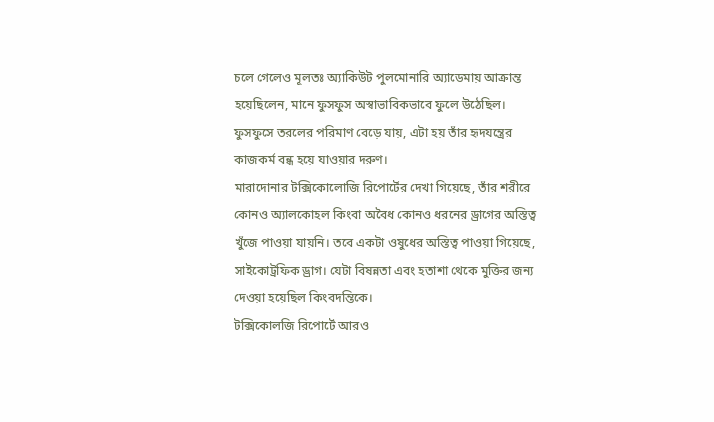চলে গেলেও মূলতঃ অ্যাকিউট পুলমোনারি অ্যাডেমায় আক্রান্ত হয়েছিলেন, মানে ফুসফুস অস্বাভাবিকভাবে ফুলে উঠেছিল। ফুসফুসে তরলের পরিমাণ বেড়ে যায়, এটা হয় তাঁর হৃদযন্ত্রের কাজকর্ম বন্ধ হয়ে যাওয়ার দরুণ।
মারাদোনার টক্সিকোলোজি রিপোর্টের দেখা গিয়েছে, তাঁর শরীরে কোনও অ্যালকোহল কিংবা অবৈধ কোনও ধরনের ড্রাগের অস্তিত্ব খুঁজে পাওয়া যায়নি। তবে একটা ওষুধের অস্তিত্ব পাওয়া গিয়েছে, সাইকোট্রফিক ড্রাগ। যেটা বিষন্নতা এবং হতাশা থেকে মুক্তির জন্য দেওয়া হয়েছিল কিংবদন্তিকে।
টক্সিকোলজি রিপোর্টে আরও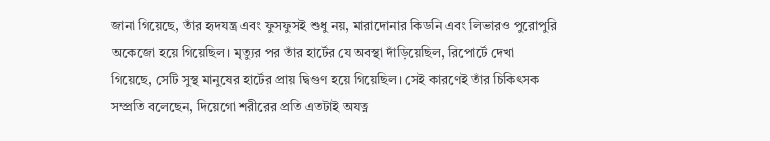জানা গিয়েছে, তাঁর হৃদযন্ত্র এবং ফুসফুসই শুধু নয়, মারাদোনার কিডনি এবং লিভারও পুরোপুরি অকেজো হয়ে গিয়েছিল। মৃত্যুর পর তাঁর হার্টের যে অবস্থা দাঁড়িয়েছিল, রিপোর্টে দেখা গিয়েছে, সেটি সুস্থ মানুষের হার্টের প্রায় দ্বিগুণ হয়ে গিয়েছিল। সেই কারণেই তাঁর চিকিৎসক সম্প্রতি বলেছেন, দিয়েগো শরীরের প্রতি এতটাই অযত্ন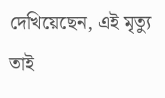দেখিয়েছেন, এই মৃত্যু তাই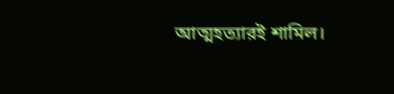আত্মহত্যারই শামিল।